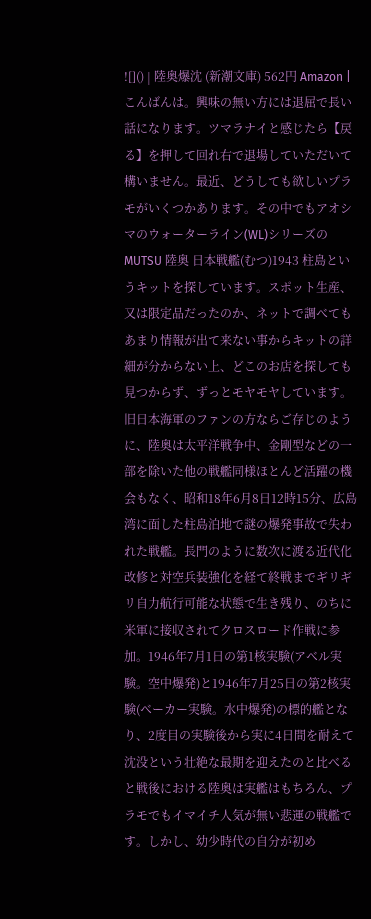![]() | 陸奥爆沈 (新潮文庫) 562円 Amazon |
こんばんは。興味の無い方には退屈で長い話になります。ツマラナイと感じたら【戻る】を押して回れ右で退場していただいて構いません。最近、どうしても欲しいプラモがいくつかあります。その中でもアオシマのウォーターライン(WL)シリーズのMUTSU 陸奥 日本戦艦(むつ)1943 柱島というキットを探しています。スポット生産、又は限定品だったのか、ネットで調べてもあまり情報が出て来ない事からキットの詳細が分からない上、どこのお店を探しても見つからず、ずっとモヤモヤしています。旧日本海軍のファンの方ならご存じのように、陸奥は太平洋戦争中、金剛型などの一部を除いた他の戦艦同様ほとんど活躍の機会もなく、昭和18年6月8日12時15分、広島湾に面した柱島泊地で謎の爆発事故で失われた戦艦。長門のように数次に渡る近代化改修と対空兵装強化を経て終戦までギリギリ自力航行可能な状態で生き残り、のちに米軍に接収されてクロスロード作戦に参加。1946年7月1日の第1核実験(アベル実験。空中爆発)と1946年7月25日の第2核実験(ベーカー実験。水中爆発)の標的艦となり、2度目の実験後から実に4日間を耐えて沈没という壮絶な最期を迎えたのと比べると戦後における陸奥は実艦はもちろん、プラモでもイマイチ人気が無い悲運の戦艦です。しかし、幼少時代の自分が初め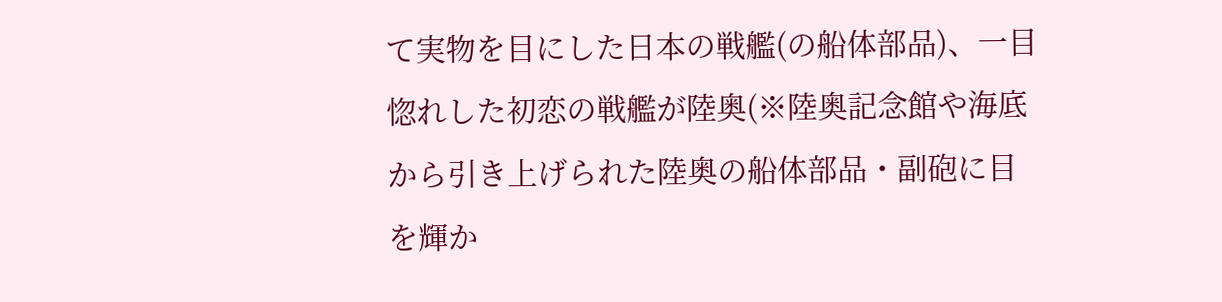て実物を目にした日本の戦艦(の船体部品)、一目惚れした初恋の戦艦が陸奥(※陸奥記念館や海底から引き上げられた陸奥の船体部品・副砲に目を輝か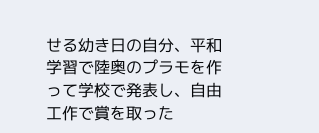せる幼き日の自分、平和学習で陸奥のプラモを作って学校で発表し、自由工作で賞を取った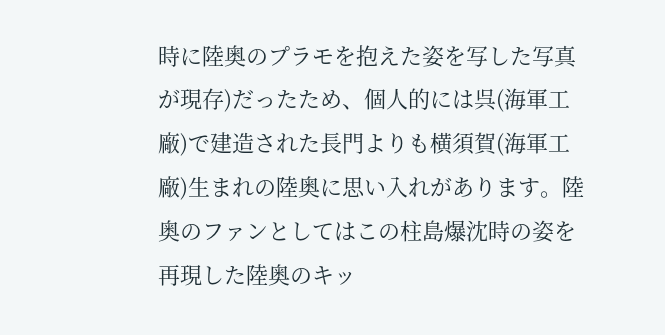時に陸奥のプラモを抱えた姿を写した写真が現存)だったため、個人的には呉(海軍工廠)で建造された長門よりも横須賀(海軍工廠)生まれの陸奥に思い入れがあります。陸奥のファンとしてはこの柱島爆沈時の姿を再現した陸奥のキッ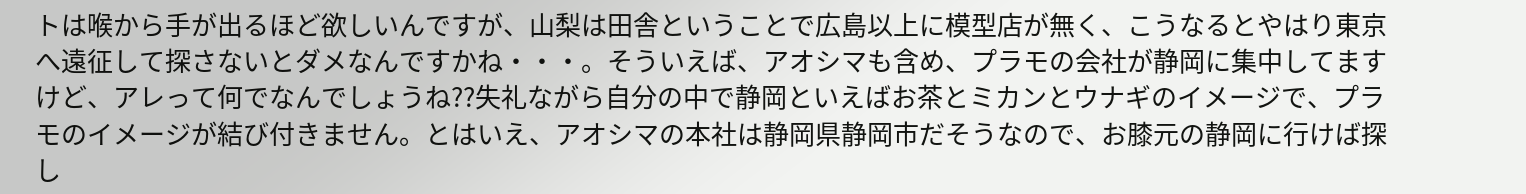トは喉から手が出るほど欲しいんですが、山梨は田舎ということで広島以上に模型店が無く、こうなるとやはり東京へ遠征して探さないとダメなんですかね・・・。そういえば、アオシマも含め、プラモの会社が静岡に集中してますけど、アレって何でなんでしょうね??失礼ながら自分の中で静岡といえばお茶とミカンとウナギのイメージで、プラモのイメージが結び付きません。とはいえ、アオシマの本社は静岡県静岡市だそうなので、お膝元の静岡に行けば探し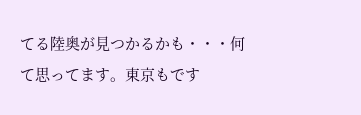てる陸奥が見つかるかも・・・何て思ってます。東京もです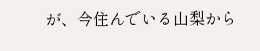が、今住んでいる山梨から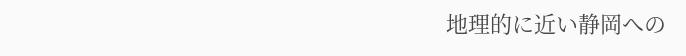地理的に近い静岡への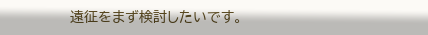遠征をまず検討したいです。